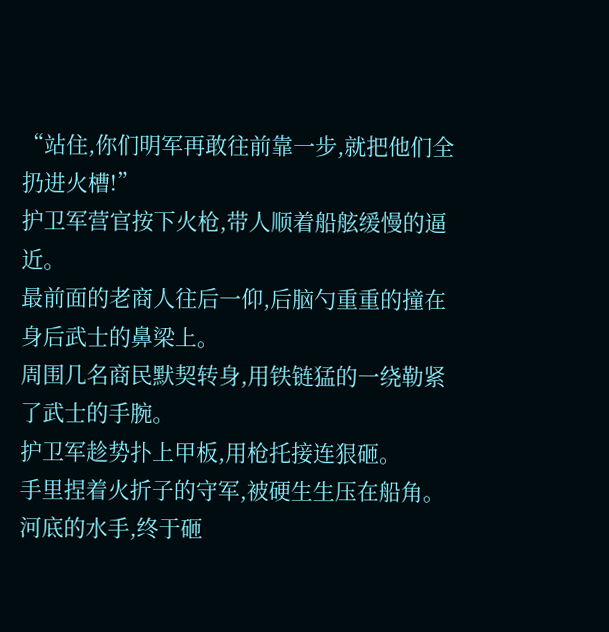“站住,你们明军再敢往前靠一步,就把他们全扔进火槽!”
护卫军营官按下火枪,带人顺着船舷缓慢的逼近。
最前面的老商人往后一仰,后脑勺重重的撞在身后武士的鼻梁上。
周围几名商民默契转身,用铁链猛的一绕勒紧了武士的手腕。
护卫军趁势扑上甲板,用枪托接连狠砸。
手里捏着火折子的守军,被硬生生压在船角。
河底的水手,终于砸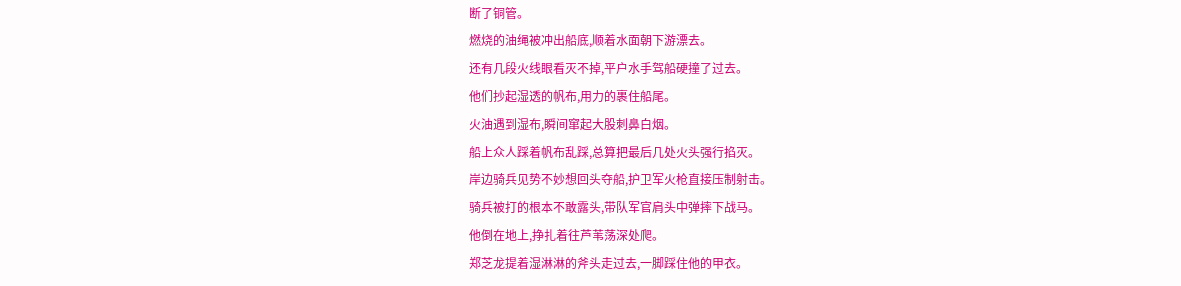断了铜管。
燃烧的油绳被冲出船底,顺着水面朝下游漂去。
还有几段火线眼看灭不掉,平户水手驾船硬撞了过去。
他们抄起湿透的帆布,用力的裹住船尾。
火油遇到湿布,瞬间窜起大股刺鼻白烟。
船上众人踩着帆布乱踩,总算把最后几处火头强行掐灭。
岸边骑兵见势不妙想回头夺船,护卫军火枪直接压制射击。
骑兵被打的根本不敢露头,带队军官肩头中弹摔下战马。
他倒在地上,挣扎着往芦苇荡深处爬。
郑芝龙提着湿淋淋的斧头走过去,一脚踩住他的甲衣。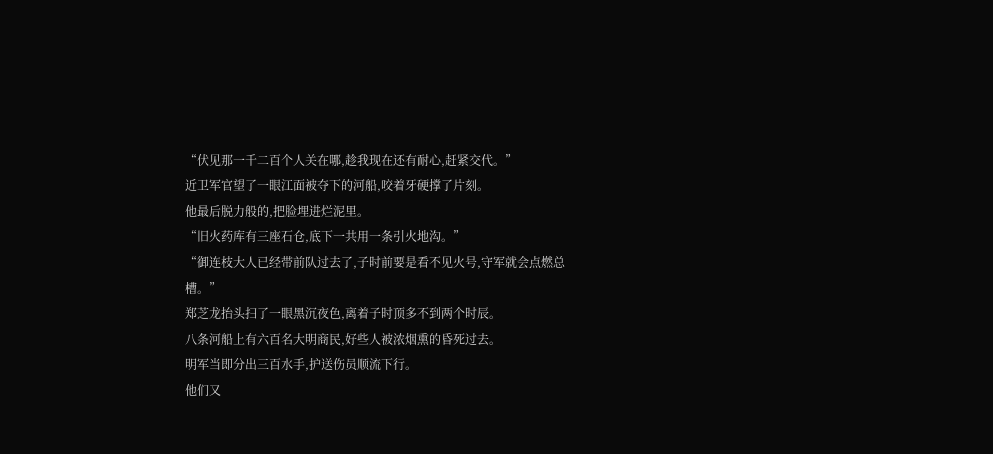“伏见那一千二百个人关在哪,趁我现在还有耐心,赶紧交代。”
近卫军官望了一眼江面被夺下的河船,咬着牙硬撑了片刻。
他最后脱力般的,把脸埋进烂泥里。
“旧火药库有三座石仓,底下一共用一条引火地沟。”
“御连枝大人已经带前队过去了,子时前要是看不见火号,守军就会点燃总槽。”
郑芝龙抬头扫了一眼黑沉夜色,离着子时顶多不到两个时辰。
八条河船上有六百名大明商民,好些人被浓烟熏的昏死过去。
明军当即分出三百水手,护送伤员顺流下行。
他们又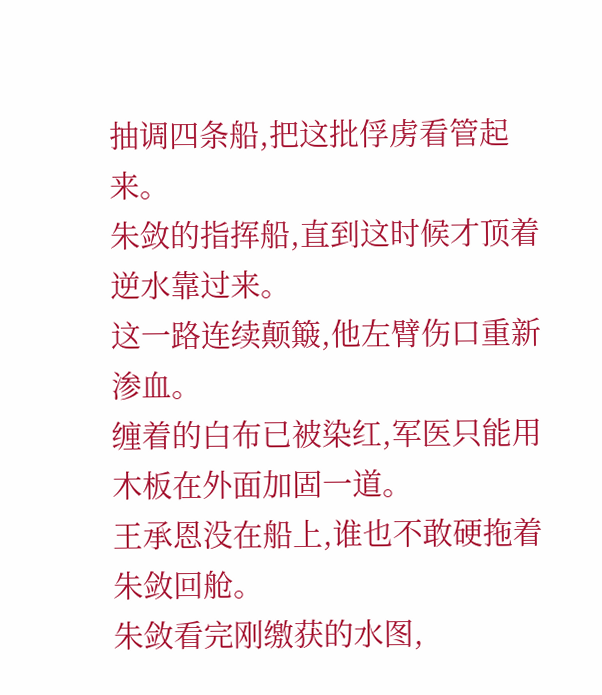抽调四条船,把这批俘虏看管起来。
朱敛的指挥船,直到这时候才顶着逆水靠过来。
这一路连续颠簸,他左臂伤口重新渗血。
缠着的白布已被染红,军医只能用木板在外面加固一道。
王承恩没在船上,谁也不敢硬拖着朱敛回舱。
朱敛看完刚缴获的水图,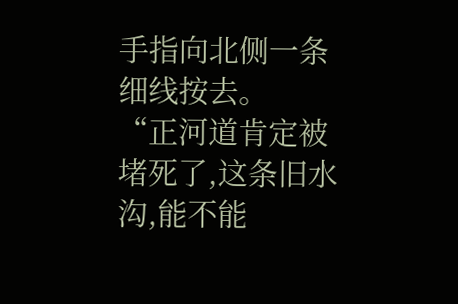手指向北侧一条细线按去。
“正河道肯定被堵死了,这条旧水沟,能不能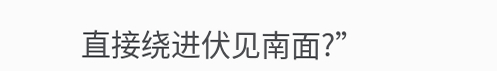直接绕进伏见南面?”